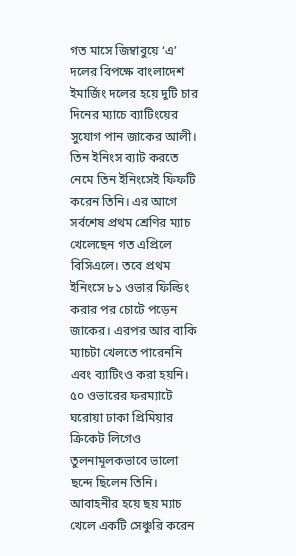গত মাসে জিম্বাবুয়ে ‘এ’ দলের বিপক্ষে বাংলাদেশ ইমার্জিং দলের হয়ে দুটি চার দিনের ম্যাচে ব্যাটিংয়ের সুযোগ পান জাকের আলী। তিন ইনিংস ব্যাট করতে নেমে তিন ইনিংসেই ফিফটি করেন তিনি। এর আগে সর্বশেষ প্রথম শ্রেণির ম্যাচ খেলেছেন গত এপ্রিলে বিসিএলে। তবে প্রথম ইনিংসে ৮১ ওভার ফিল্ডিং করার পর চোটে পড়েন জাকের। এরপর আর বাকি ম্যাচটা খেলতে পারেননি এবং ব্যাটিংও করা হয়নি।
৫০ ওভারের ফরম্যাটে ঘরোয়া ঢাকা প্রিমিয়ার ক্রিকেট লিগেও তুলনামূলকভাবে ভালো ছন্দে ছিলেন তিনি। আবাহনীর হয়ে ছয় ম্যাচ খেলে একটি সেঞ্চুরি করেন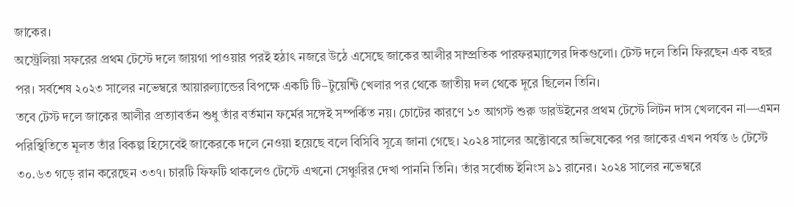জাকের।
অস্ট্রেলিয়া সফরের প্রথম টেস্টে দলে জায়গা পাওয়ার পরই হঠাৎ নজরে উঠে এসেছে জাকের আলীর সাম্প্রতিক পারফরম্যান্সের দিকগুলো। টেস্ট দলে তিনি ফিরছেন এক বছর পর। সর্বশেষ ২০২৩ সালের নভেম্বরে আয়ারল্যান্ডের বিপক্ষে একটি টি–টুয়েন্টি খেলার পর থেকে জাতীয় দল থেকে দূরে ছিলেন তিনি।
তবে টেস্ট দলে জাকের আলীর প্রত্যাবর্তন শুধু তাঁর বর্তমান ফর্মের সঙ্গেই সম্পর্কিত নয়। চোটের কারণে ১৩ আগস্ট শুরু ডারউইনের প্রথম টেস্টে লিটন দাস খেলবেন না—এমন পরিস্থিতিতে মূলত তাঁর বিকল্প হিসেবেই জাকেরকে দলে নেওয়া হয়েছে বলে বিসিবি সূত্রে জানা গেছে। ২০২৪ সালের অক্টোবরে অভিষেকের পর জাকের এখন পর্যন্ত ৬ টেস্টে ৩০.৬৩ গড়ে রান করেছেন ৩৩৭। চারটি ফিফটি থাকলেও টেস্টে এখনো সেঞ্চুরির দেখা পাননি তিনি। তাঁর সর্বোচ্চ ইনিংস ৯১ রানের। ২০২৪ সালের নভেম্বরে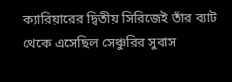ক্যারিয়ারের দ্বিতীয় সিরিজেই তাঁর ব্যাট থেকে এসেছিল সেঞ্চুরির সুবাস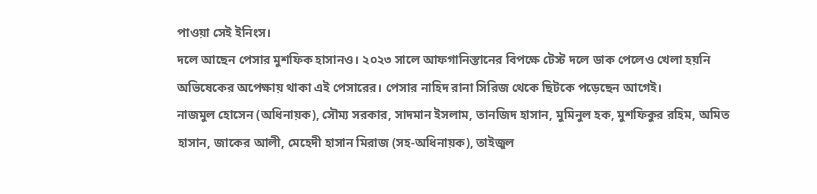পাওয়া সেই ইনিংস।
দলে আছেন পেসার মুশফিক হাসানও। ২০২৩ সালে আফগানিস্তানের বিপক্ষে টেস্ট দলে ডাক পেলেও খেলা হয়নি অভিষেকের অপেক্ষায় থাকা এই পেসারের। পেসার নাহিদ রানা সিরিজ থেকে ছিটকে পড়েছেন আগেই।
নাজমুল হোসেন (অধিনায়ক), সৌম্য সরকার, সাদমান ইসলাম, তানজিদ হাসান, মুমিনুল হক, মুশফিকুর রহিম, অমিত হাসান, জাকের আলী, মেহেদী হাসান মিরাজ (সহ-অধিনায়ক), তাইজুল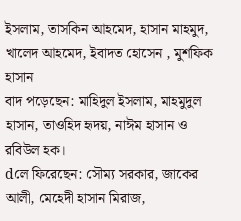ইসলাম, তাসকিন আহমেদ, হাসান মাহমুদ, খালেদ আহমেদ, ইবাদত হোসেন , মুশফিক হাসান
বাদ পড়েছেন: মাহিদুল ইসলাম, মাহমুদুল হাসান, তাওহিদ হৃদয়, নাঈম হাসান ও রবিউল হক।
dলে ফিরেছেন: সৌম্য সরকার, জাকের আলী, মেহেদী হাসান মিরাজ,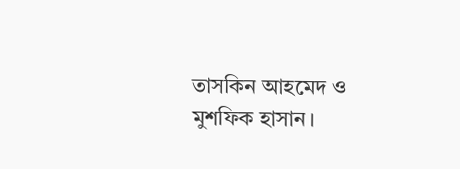তাসকিন আহমেদ ও মুশফিক হাসান।